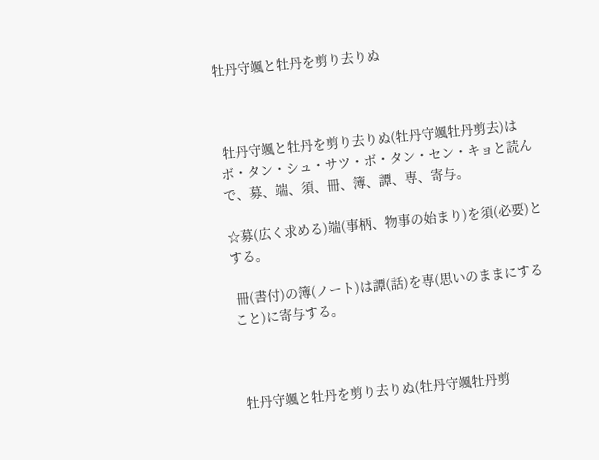牡丹守颯と牡丹を剪り去りぬ



 牡丹守颯と牡丹を剪り去りぬ(牡丹守颯牡丹剪去)はボ・タン・シュ・サツ・ボ・タン・セン・キョと読んで、募、端、須、冊、簿、譚、専、寄与。

☆募(広く求める)端(事柄、物事の始まり)を須(必要)とする。

 冊(書付)の簿(ノート)は譚(話)を専(思いのままにすること)に寄与する。



 牡丹守颯と牡丹を剪り去りぬ(牡丹守颯牡丹剪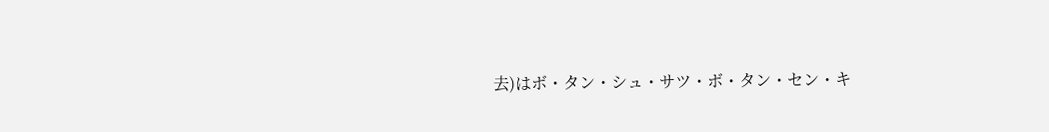去)はボ・タン・シュ・サツ・ボ・タン・セン・キ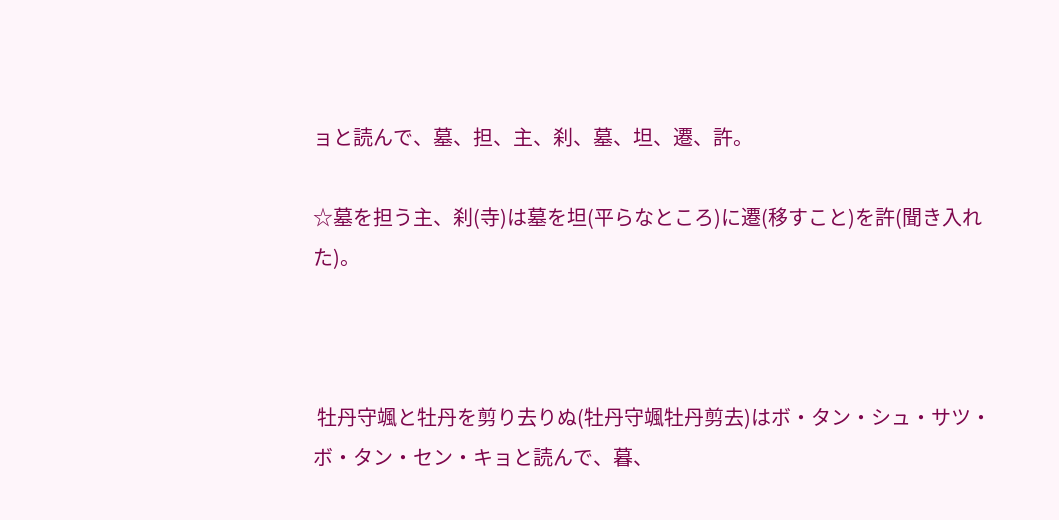ョと読んで、墓、担、主、刹、墓、坦、遷、許。

☆墓を担う主、刹(寺)は墓を坦(平らなところ)に遷(移すこと)を許(聞き入れた)。



 牡丹守颯と牡丹を剪り去りぬ(牡丹守颯牡丹剪去)はボ・タン・シュ・サツ・ボ・タン・セン・キョと読んで、暮、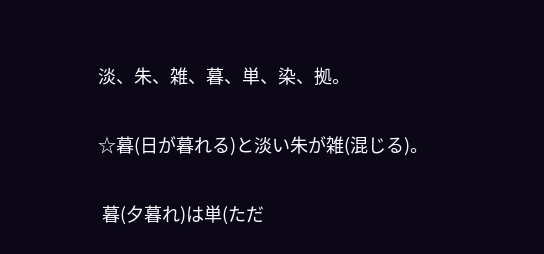淡、朱、雑、暮、単、染、拠。

☆暮(日が暮れる)と淡い朱が雑(混じる)。

 暮(夕暮れ)は単(ただ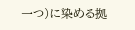一つ)に染める拠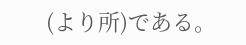(より所)である。